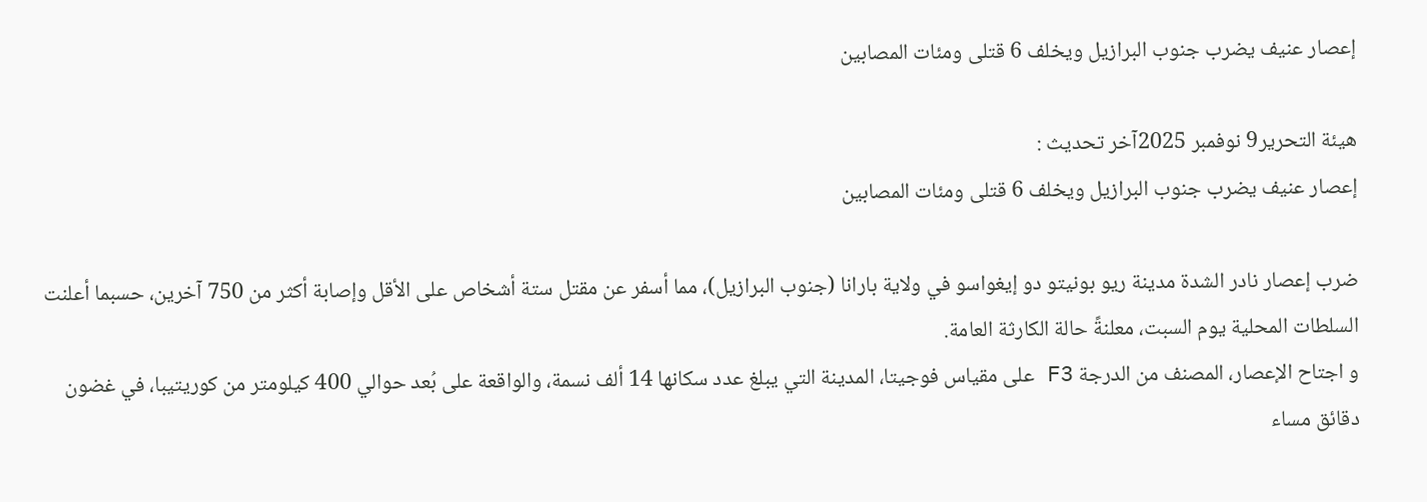إعصار عنيف يضرب جنوب البرازيل ويخلف 6 قتلى ومئات المصابين

هيئة التحرير9 نوفمبر 2025آخر تحديث :
إعصار عنيف يضرب جنوب البرازيل ويخلف 6 قتلى ومئات المصابين

ضرب إعصار نادر الشدة مدينة ريو بونيتو دو إيغواسو في ولاية بارانا (جنوب البرازيل)، مما أسفر عن مقتل ستة أشخاص على الأقل وإصابة أكثر من 750 آخرين، حسبما أعلنت السلطات المحلية يوم السبت، معلنةً حالة الكارثة العامة.
و اجتاح الإعصار، المصنف من الدرجة F3 على مقياس فوجيتا، المدينة التي يبلغ عدد سكانها 14 ألف نسمة، والواقعة على بُعد حوالي 400 كيلومتر من كوريتيبا، في غضون دقائق مساء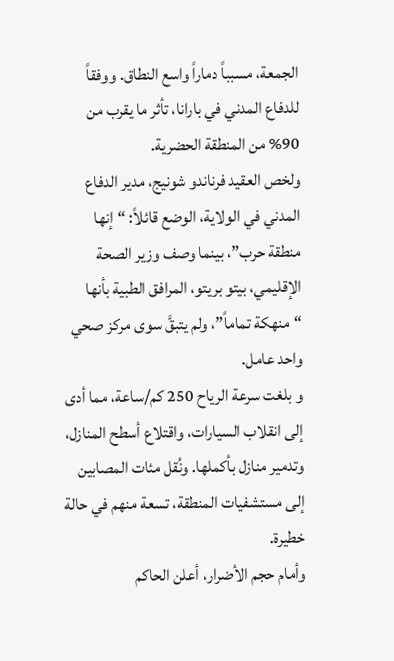الجمعة، مسبباً دماراً واسع النطاق. ووفقاً للدفاع المدني في بارانا، تأثر ما يقرب من 90% من المنطقة الحضرية.
ولخص العقيد فرناندو شونيج، مدير الدفاع المدني في الولاية، الوضع قائلاً: “إنها منطقة حرب”، بينما وصف وزير الصحة الإقليمي، بيتو بريتو، المرافق الطبية بأنها “منهكة تماماً”، ولم يتبقَّ سوى مركز صحي واحد عامل.
و بلغت سرعة الرياح 250 كم/ساعة، مما أدى إلى انقلاب السيارات، واقتلاع أسطح المنازل، وتدمير منازل بأكملها. ونُقل مئات المصابين إلى مستشفيات المنطقة، تسعة منهم في حالة خطيرة.
وأمام حجم الأضرار، أعلن الحاكم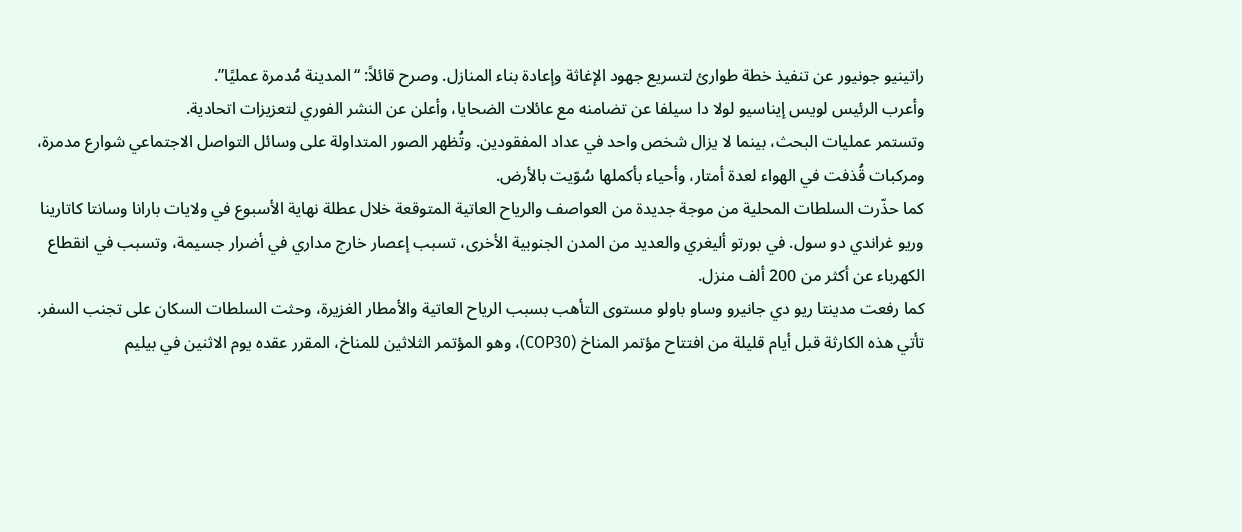راتينيو جونيور عن تنفيذ خطة طوارئ لتسريع جهود الإغاثة وإعادة بناء المنازل. وصرح قائلاً: “المدينة مُدمرة عمليًا”.
وأعرب الرئيس لويس إيناسيو لولا دا سيلفا عن تضامنه مع عائلات الضحايا، وأعلن عن النشر الفوري لتعزيزات اتحادية.
وتستمر عمليات البحث، بينما لا يزال شخص واحد في عداد المفقودين. وتُظهر الصور المتداولة على وسائل التواصل الاجتماعي شوارع مدمرة، ومركبات قُذفت في الهواء لعدة أمتار، وأحياء بأكملها سُوّيت بالأرض.
كما حذّرت السلطات المحلية من موجة جديدة من العواصف والرياح العاتية المتوقعة خلال عطلة نهاية الأسبوع في ولايات بارانا وسانتا كاتارينا وريو غراندي دو سول. في بورتو أليغري والعديد من المدن الجنوبية الأخرى، تسبب إعصار خارج مداري في أضرار جسيمة، وتسبب في انقطاع الكهرباء عن أكثر من 200 ألف منزل.
كما رفعت مدينتا ريو دي جانيرو وساو باولو مستوى التأهب بسبب الرياح العاتية والأمطار الغزيرة، وحثت السلطات السكان على تجنب السفر.
تأتي هذه الكارثة قبل أيام قليلة من افتتاح مؤتمر المناخ (COP30)، وهو المؤتمر الثلاثين للمناخ، المقرر عقده يوم الاثنين في بيليم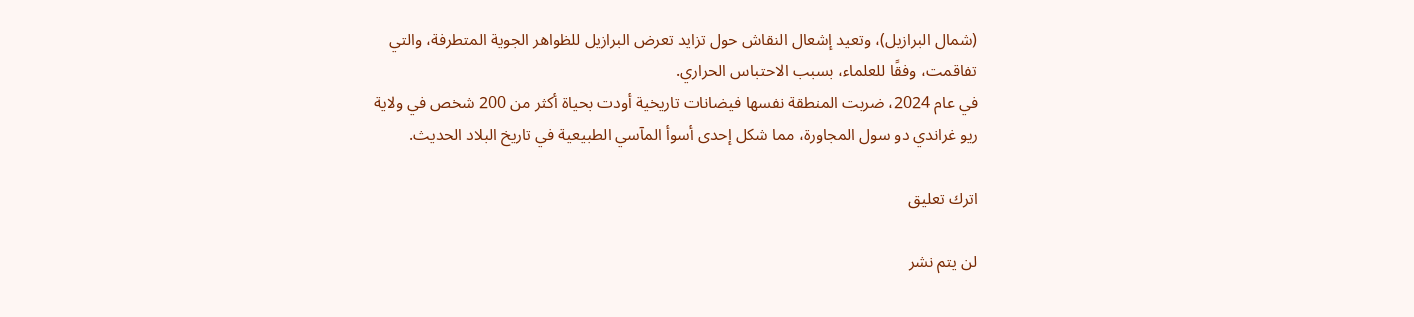(شمال البرازيل)، وتعيد إشعال النقاش حول تزايد تعرض البرازيل للظواهر الجوية المتطرفة، والتي تفاقمت، وفقًا للعلماء، بسبب الاحتباس الحراري.
في عام 2024، ضربت المنطقة نفسها فيضانات تاريخية أودت بحياة أكثر من 200 شخص في ولاية ريو غراندي دو سول المجاورة، مما شكل إحدى أسوأ المآسي الطبيعية في تاريخ البلاد الحديث.

اترك تعليق

لن يتم نشر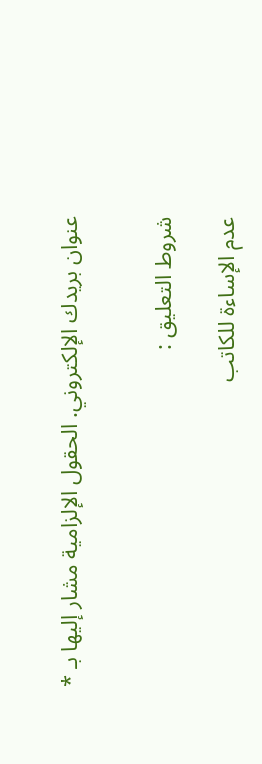عنوان بريدك الإلكتروني. الحقول الإلزامية مشار إليها بـ *


شروط التعليق :

عدم الإساءة للكاتب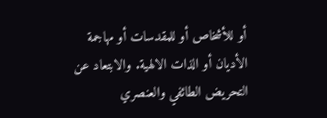أو للأشخاص أو للمقدسات أو مهاجمة الأديان أو الذات الالهية. والابتعاد عن التحريض الطائفي والعنصري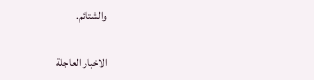والشتائم.

الاخبار العاجلة